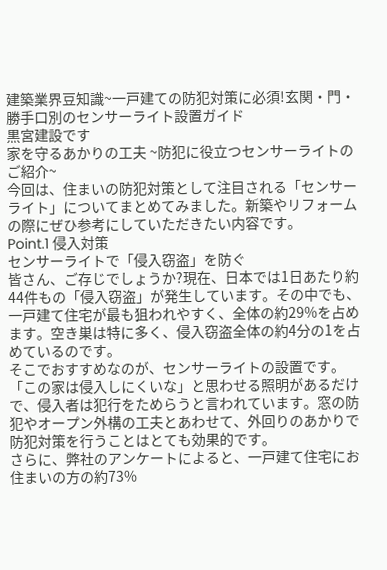建築業界豆知識~一戸建ての防犯対策に必須!玄関・門・勝手口別のセンサーライト設置ガイド
黒宮建設です
家を守るあかりの工夫 ~防犯に役立つセンサーライトのご紹介~
今回は、住まいの防犯対策として注目される「センサーライト」についてまとめてみました。新築やリフォームの際にぜひ参考にしていただきたい内容です。
Point.1 侵入対策
センサーライトで「侵入窃盗」を防ぐ
皆さん、ご存じでしょうか?現在、日本では1日あたり約44件もの「侵入窃盗」が発生しています。その中でも、一戸建て住宅が最も狙われやすく、全体の約29%を占めます。空き巣は特に多く、侵入窃盗全体の約4分の1を占めているのです。
そこでおすすめなのが、センサーライトの設置です。
「この家は侵入しにくいな」と思わせる照明があるだけで、侵入者は犯行をためらうと言われています。窓の防犯やオープン外構の工夫とあわせて、外回りのあかりで防犯対策を行うことはとても効果的です。
さらに、弊社のアンケートによると、一戸建て住宅にお住まいの方の約73%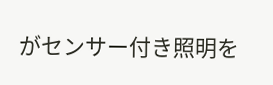がセンサー付き照明を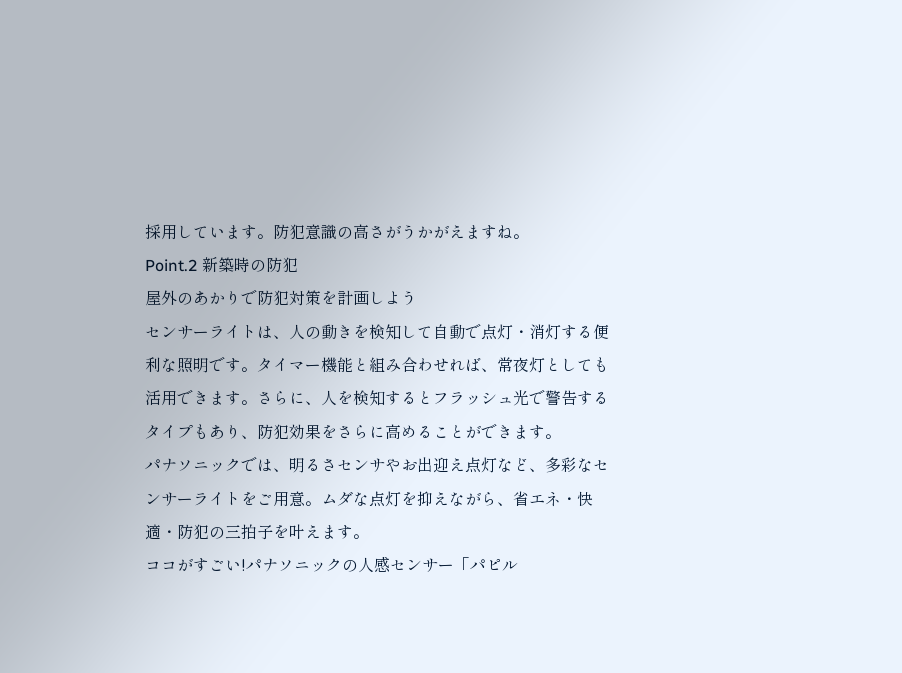採用しています。防犯意識の高さがうかがえますね。
Point.2 新築時の防犯
屋外のあかりで防犯対策を計画しよう
センサーライトは、人の動きを検知して自動で点灯・消灯する便利な照明です。タイマー機能と組み合わせれば、常夜灯としても活用できます。さらに、人を検知するとフラッシュ光で警告するタイプもあり、防犯効果をさらに高めることができます。
パナソニックでは、明るさセンサやお出迎え点灯など、多彩なセンサーライトをご用意。ムダな点灯を抑えながら、省エネ・快適・防犯の三拍子を叶えます。
ココがすごい!パナソニックの人感センサー「パピル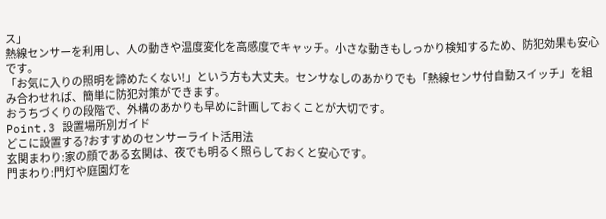ス」
熱線センサーを利用し、人の動きや温度変化を高感度でキャッチ。小さな動きもしっかり検知するため、防犯効果も安心です。
「お気に入りの照明を諦めたくない!」という方も大丈夫。センサなしのあかりでも「熱線センサ付自動スイッチ」を組み合わせれば、簡単に防犯対策ができます。
おうちづくりの段階で、外構のあかりも早めに計画しておくことが大切です。
Point.3 設置場所別ガイド
どこに設置する?おすすめのセンサーライト活用法
玄関まわり:家の顔である玄関は、夜でも明るく照らしておくと安心です。
門まわり:門灯や庭園灯を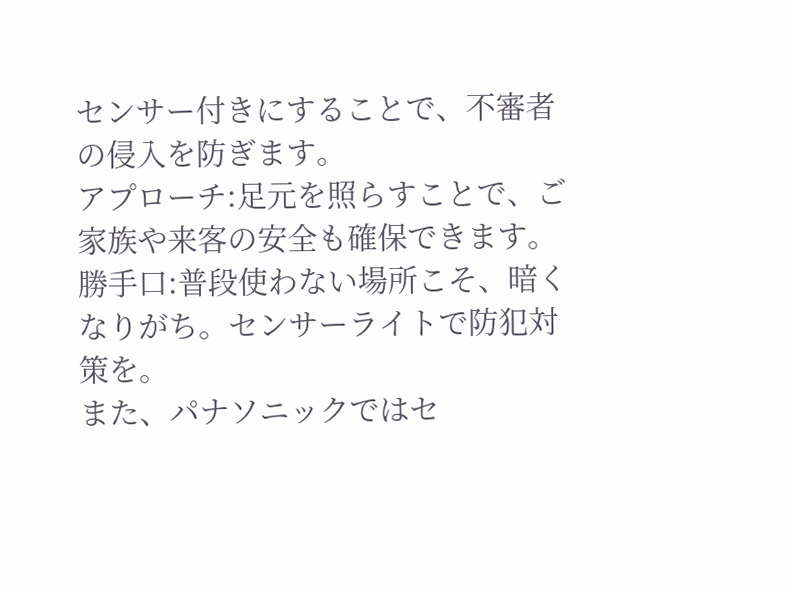センサー付きにすることで、不審者の侵入を防ぎます。
アプローチ:足元を照らすことで、ご家族や来客の安全も確保できます。
勝手口:普段使わない場所こそ、暗くなりがち。センサーライトで防犯対策を。
また、パナソニックではセ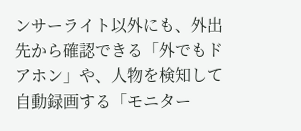ンサーライト以外にも、外出先から確認できる「外でもドアホン」や、人物を検知して自動録画する「モニター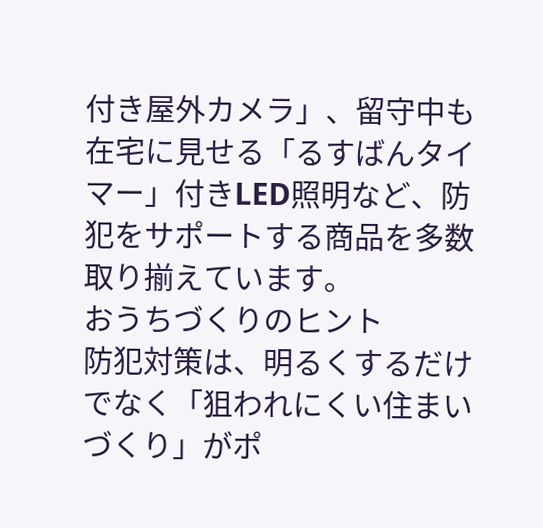付き屋外カメラ」、留守中も在宅に見せる「るすばんタイマー」付きLED照明など、防犯をサポートする商品を多数取り揃えています。
おうちづくりのヒント
防犯対策は、明るくするだけでなく「狙われにくい住まいづくり」がポ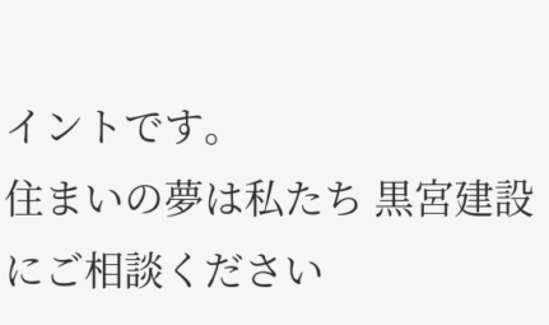イントです。
住まいの夢は私たち 黒宮建設にご相談ください